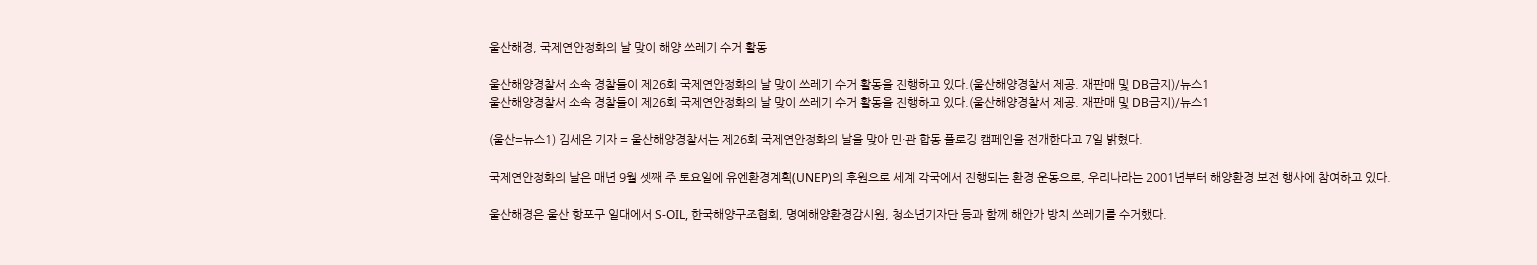울산해경, 국제연안정화의 날 맞이 해양 쓰레기 수거 활동

울산해양경찰서 소속 경찰들이 제26회 국제연안정화의 날 맞이 쓰레기 수거 활동을 진행하고 있다.(울산해양경찰서 제공. 재판매 및 DB금지)/뉴스1
울산해양경찰서 소속 경찰들이 제26회 국제연안정화의 날 맞이 쓰레기 수거 활동을 진행하고 있다.(울산해양경찰서 제공. 재판매 및 DB금지)/뉴스1

(울산=뉴스1) 김세은 기자 = 울산해양경찰서는 제26회 국제연안정화의 날을 맞아 민·관 합동 플로깅 캠페인을 전개한다고 7일 밝혔다.

국제연안정화의 날은 매년 9월 셋째 주 토요일에 유엔환경계획(UNEP)의 후원으로 세계 각국에서 진행되는 환경 운동으로, 우리나라는 2001년부터 해양환경 보전 행사에 참여하고 있다.

울산해경은 울산 항포구 일대에서 S-OIL, 한국해양구조협회, 명예해양환경감시원, 청소년기자단 등과 함께 해안가 방치 쓰레기를 수거했다.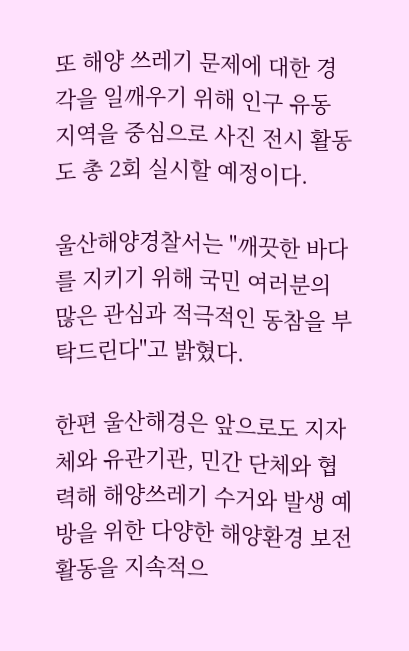또 해양 쓰레기 문제에 대한 경각을 일깨우기 위해 인구 유동 지역을 중심으로 사진 전시 활동도 총 2회 실시할 예정이다.

울산해양경찰서는 "깨끗한 바다를 지키기 위해 국민 여러분의 많은 관심과 적극적인 동참을 부탁드린다"고 밝혔다.

한편 울산해경은 앞으로도 지자체와 유관기관, 민간 단체와 협력해 해양쓰레기 수거와 발생 예방을 위한 다양한 해양환경 보전 활동을 지속적으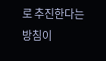로 추진한다는 방침이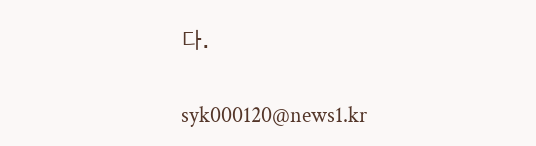다.

syk000120@news1.kr